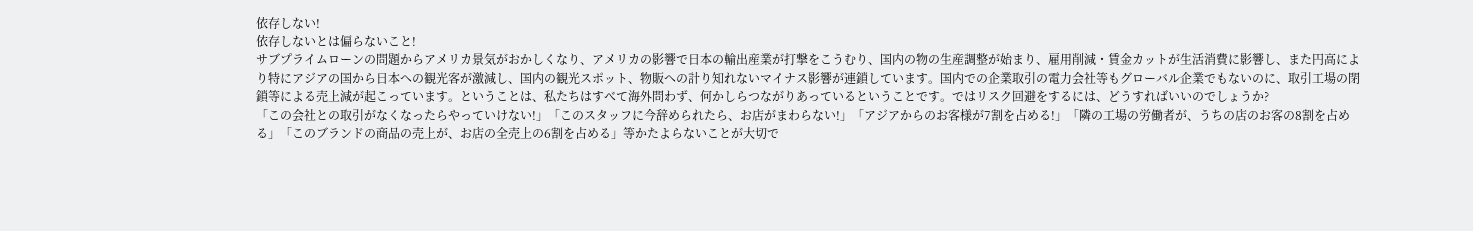依存しない!
依存しないとは偏らないこと!
サブプライムローンの問題からアメリカ景気がおかしくなり、アメリカの影響で日本の輸出産業が打撃をこうむり、国内の物の生産調整が始まり、雇用削減・賃金カットが生活消費に影響し、また円高により特にアジアの国から日本への観光客が激減し、国内の観光スポット、物販への計り知れないマイナス影響が連鎖しています。国内での企業取引の電力会社等もグローバル企業でもないのに、取引工場の閉鎖等による売上減が起こっています。ということは、私たちはすべて海外問わず、何かしらつながりあっているということです。ではリスク回避をするには、どうすればいいのでしょうか?
「この会社との取引がなくなったらやっていけない!」「このスタッフに今辞められたら、お店がまわらない!」「アジアからのお客様が7割を占める!」「隣の工場の労働者が、うちの店のお客の8割を占める」「このブランドの商品の売上が、お店の全売上の6割を占める」等かたよらないことが大切で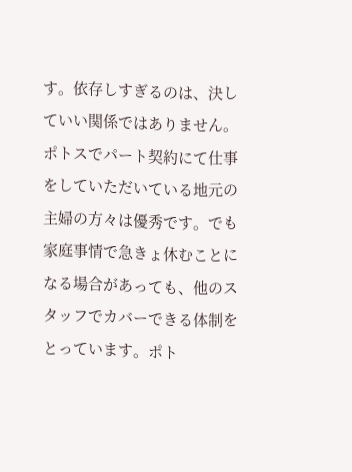す。依存しすぎるのは、決していい関係ではありません。
ポトスでパート契約にて仕事をしていただいている地元の主婦の方々は優秀です。でも家庭事情で急きょ休むことになる場合があっても、他のスタッフでカバーできる体制をとっています。ポト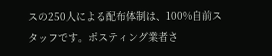スの250人による配布体制は、100%自前スタッフです。ポスティング業者さ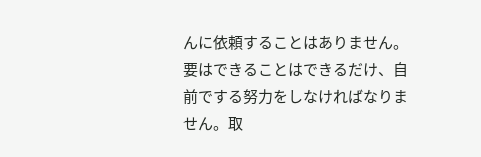んに依頼することはありません。要はできることはできるだけ、自前でする努力をしなければなりません。取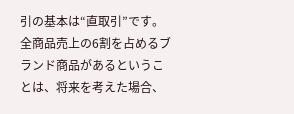引の基本は“直取引”です。全商品売上の6割を占めるブランド商品があるということは、将来を考えた場合、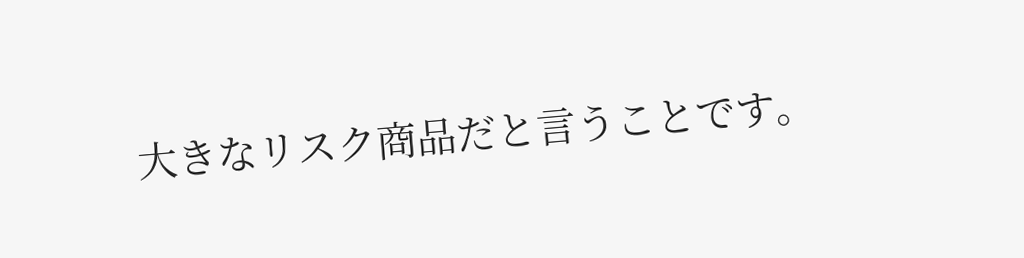大きなリスク商品だと言うことです。